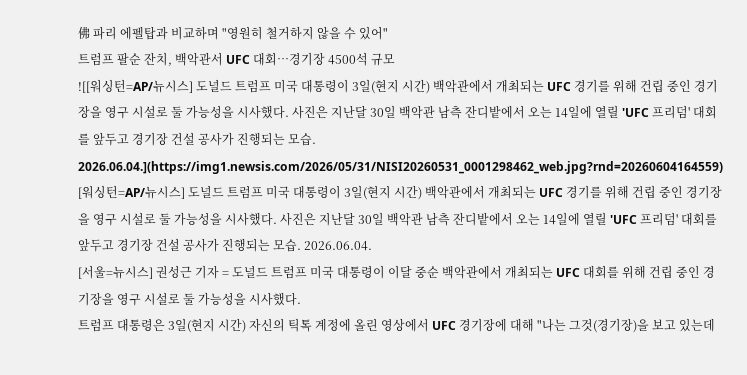佛 파리 에펠탑과 비교하며 "영원히 철거하지 않을 수 있어"
트럼프 팔순 잔치, 백악관서 UFC 대회…경기장 4500석 규모
![[워싱턴=AP/뉴시스] 도널드 트럼프 미국 대통령이 3일(현지 시간) 백악관에서 개최되는 UFC 경기를 위해 건립 중인 경기장을 영구 시설로 둘 가능성을 시사했다. 사진은 지난달 30일 백악관 남측 잔디밭에서 오는 14일에 열릴 'UFC 프리덤' 대회를 앞두고 경기장 건설 공사가 진행되는 모습. 2026.06.04.](https://img1.newsis.com/2026/05/31/NISI20260531_0001298462_web.jpg?rnd=20260604164559)
[워싱턴=AP/뉴시스] 도널드 트럼프 미국 대통령이 3일(현지 시간) 백악관에서 개최되는 UFC 경기를 위해 건립 중인 경기장을 영구 시설로 둘 가능성을 시사했다. 사진은 지난달 30일 백악관 남측 잔디밭에서 오는 14일에 열릴 'UFC 프리덤' 대회를 앞두고 경기장 건설 공사가 진행되는 모습. 2026.06.04.
[서울=뉴시스] 권성근 기자 = 도널드 트럼프 미국 대통령이 이달 중순 백악관에서 개최되는 UFC 대회를 위해 건립 중인 경기장을 영구 시설로 둘 가능성을 시사했다.
트럼프 대통령은 3일(현지 시간) 자신의 틱톡 계정에 올린 영상에서 UFC 경기장에 대해 "나는 그것(경기장)을 보고 있는데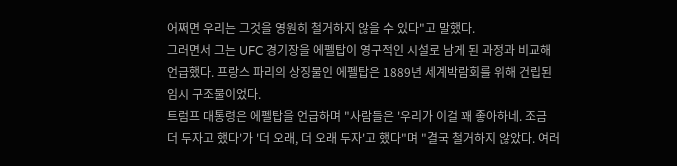어쩌면 우리는 그것을 영원히 철거하지 않을 수 있다"고 말했다.
그러면서 그는 UFC 경기장을 에펠탑이 영구적인 시설로 남게 된 과정과 비교해 언급했다. 프랑스 파리의 상징물인 에펠탑은 1889년 세계박람회를 위해 건립된 임시 구조물이었다.
트럼프 대통령은 에펠탑을 언급하며 "사람들은 '우리가 이걸 꽤 좋아하네. 조금 더 두자고 했다'가 '더 오래, 더 오래 두자'고 했다"며 "결국 철거하지 않았다. 여러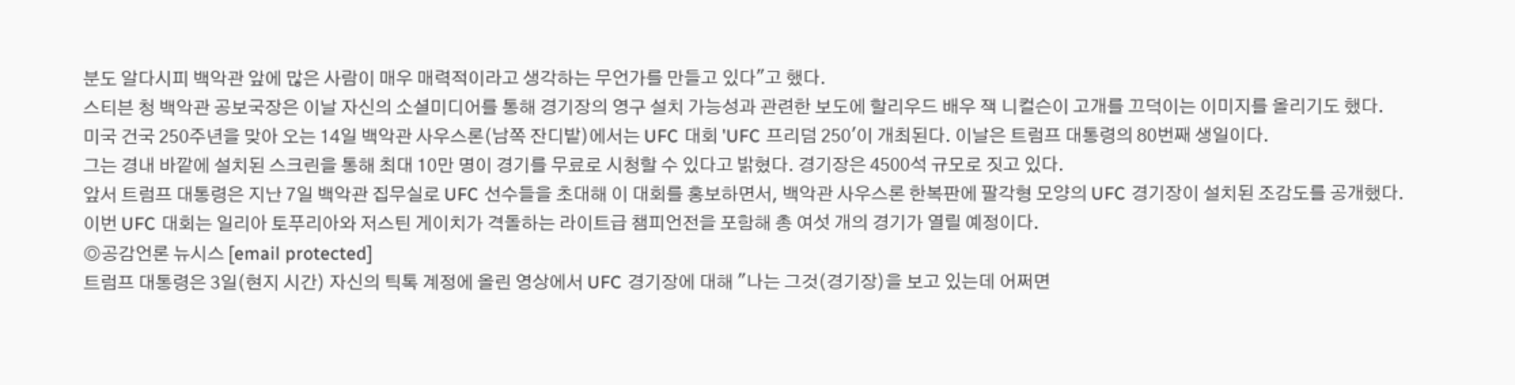분도 알다시피 백악관 앞에 많은 사람이 매우 매력적이라고 생각하는 무언가를 만들고 있다"고 했다.
스티븐 청 백악관 공보국장은 이날 자신의 소셜미디어를 통해 경기장의 영구 설치 가능성과 관련한 보도에 할리우드 배우 잭 니컬슨이 고개를 끄덕이는 이미지를 올리기도 했다.
미국 건국 250주년을 맞아 오는 14일 백악관 사우스론(남쪽 잔디밭)에서는 UFC 대회 'UFC 프리덤 250'이 개최된다. 이날은 트럼프 대통령의 80번째 생일이다.
그는 경내 바깥에 설치된 스크린을 통해 최대 10만 명이 경기를 무료로 시청할 수 있다고 밝혔다. 경기장은 4500석 규모로 짓고 있다.
앞서 트럼프 대통령은 지난 7일 백악관 집무실로 UFC 선수들을 초대해 이 대회를 홍보하면서, 백악관 사우스론 한복판에 팔각형 모양의 UFC 경기장이 설치된 조감도를 공개했다.
이번 UFC 대회는 일리아 토푸리아와 저스틴 게이치가 격돌하는 라이트급 챔피언전을 포함해 총 여섯 개의 경기가 열릴 예정이다.
◎공감언론 뉴시스 [email protected]
트럼프 대통령은 3일(현지 시간) 자신의 틱톡 계정에 올린 영상에서 UFC 경기장에 대해 "나는 그것(경기장)을 보고 있는데 어쩌면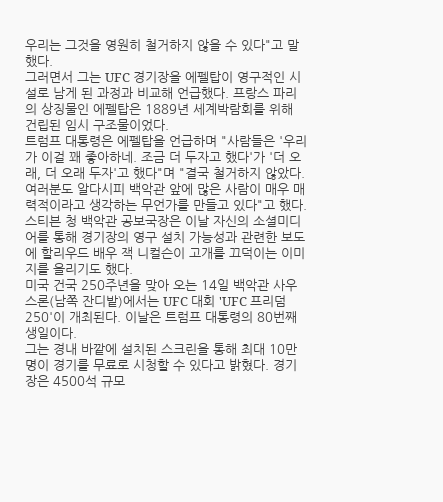우리는 그것을 영원히 철거하지 않을 수 있다"고 말했다.
그러면서 그는 UFC 경기장을 에펠탑이 영구적인 시설로 남게 된 과정과 비교해 언급했다. 프랑스 파리의 상징물인 에펠탑은 1889년 세계박람회를 위해 건립된 임시 구조물이었다.
트럼프 대통령은 에펠탑을 언급하며 "사람들은 '우리가 이걸 꽤 좋아하네. 조금 더 두자고 했다'가 '더 오래, 더 오래 두자'고 했다"며 "결국 철거하지 않았다. 여러분도 알다시피 백악관 앞에 많은 사람이 매우 매력적이라고 생각하는 무언가를 만들고 있다"고 했다.
스티븐 청 백악관 공보국장은 이날 자신의 소셜미디어를 통해 경기장의 영구 설치 가능성과 관련한 보도에 할리우드 배우 잭 니컬슨이 고개를 끄덕이는 이미지를 올리기도 했다.
미국 건국 250주년을 맞아 오는 14일 백악관 사우스론(남쪽 잔디밭)에서는 UFC 대회 'UFC 프리덤 250'이 개최된다. 이날은 트럼프 대통령의 80번째 생일이다.
그는 경내 바깥에 설치된 스크린을 통해 최대 10만 명이 경기를 무료로 시청할 수 있다고 밝혔다. 경기장은 4500석 규모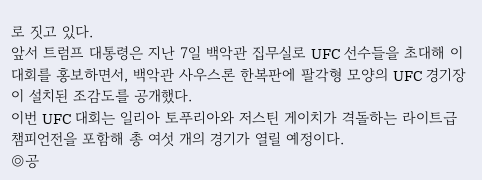로 짓고 있다.
앞서 트럼프 대통령은 지난 7일 백악관 집무실로 UFC 선수들을 초대해 이 대회를 홍보하면서, 백악관 사우스론 한복판에 팔각형 모양의 UFC 경기장이 설치된 조감도를 공개했다.
이번 UFC 대회는 일리아 토푸리아와 저스틴 게이치가 격돌하는 라이트급 챔피언전을 포함해 총 여섯 개의 경기가 열릴 예정이다.
◎공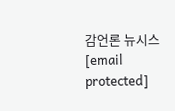감언론 뉴시스 [email protected]